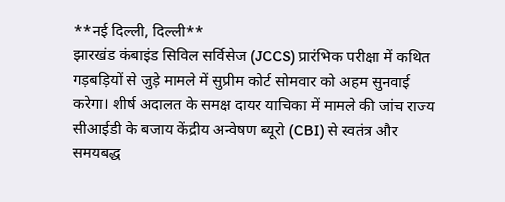**नई दिल्ली, दिल्ली**
झारखंड कंबाइंड सिविल सर्विसेज (JCCS) प्रारंभिक परीक्षा में कथित गड़बड़ियों से जुड़े मामले में सुप्रीम कोर्ट सोमवार को अहम सुनवाई करेगा। शीर्ष अदालत के समक्ष दायर याचिका में मामले की जांच राज्य सीआईडी के बजाय केंद्रीय अन्वेषण ब्यूरो (CBI) से स्वतंत्र और समयबद्ध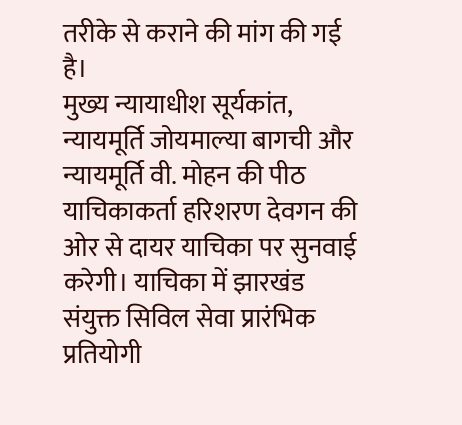तरीके से कराने की मांग की गई है।
मुख्य न्यायाधीश सूर्यकांत, न्यायमूर्ति जोयमाल्या बागची और न्यायमूर्ति वी. मोहन की पीठ याचिकाकर्ता हरिशरण देवगन की ओर से दायर याचिका पर सुनवाई करेगी। याचिका में झारखंड संयुक्त सिविल सेवा प्रारंभिक प्रतियोगी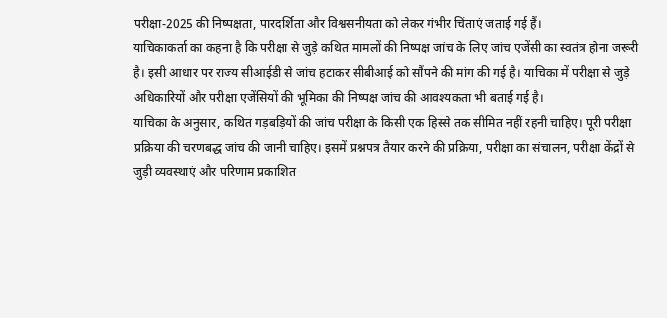परीक्षा-2025 की निष्पक्षता, पारदर्शिता और विश्वसनीयता को लेकर गंभीर चिंताएं जताई गई हैं।
याचिकाकर्ता का कहना है कि परीक्षा से जुड़े कथित मामलों की निष्पक्ष जांच के लिए जांच एजेंसी का स्वतंत्र होना जरूरी है। इसी आधार पर राज्य सीआईडी से जांच हटाकर सीबीआई को सौंपने की मांग की गई है। याचिका में परीक्षा से जुड़े अधिकारियों और परीक्षा एजेंसियों की भूमिका की निष्पक्ष जांच की आवश्यकता भी बताई गई है।
याचिका के अनुसार, कथित गड़बड़ियों की जांच परीक्षा के किसी एक हिस्से तक सीमित नहीं रहनी चाहिए। पूरी परीक्षा प्रक्रिया की चरणबद्ध जांच की जानी चाहिए। इसमें प्रश्नपत्र तैयार करने की प्रक्रिया, परीक्षा का संचालन, परीक्षा केंद्रों से जुड़ी व्यवस्थाएं और परिणाम प्रकाशित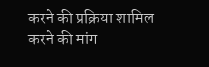करने की प्रक्रिया शामिल करने की मांग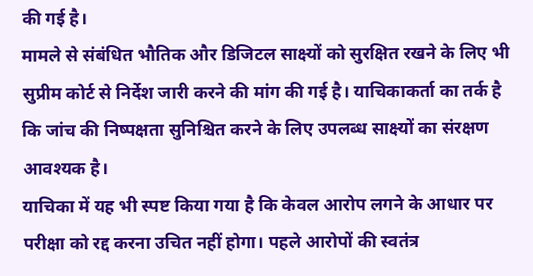की गई है।
मामले से संबंधित भौतिक और डिजिटल साक्ष्यों को सुरक्षित रखने के लिए भी सुप्रीम कोर्ट से निर्देश जारी करने की मांग की गई है। याचिकाकर्ता का तर्क है कि जांच की निष्पक्षता सुनिश्चित करने के लिए उपलब्ध साक्ष्यों का संरक्षण आवश्यक है।
याचिका में यह भी स्पष्ट किया गया है कि केवल आरोप लगने के आधार पर परीक्षा को रद्द करना उचित नहीं होगा। पहले आरोपों की स्वतंत्र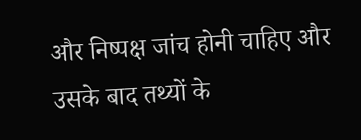और निष्पक्ष जांच होनी चाहिए और उसके बाद तथ्यों के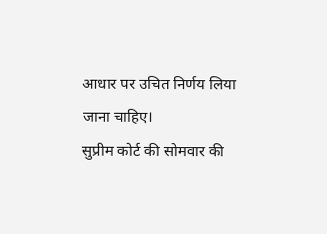आधार पर उचित निर्णय लिया जाना चाहिए।
सुप्रीम कोर्ट की सोमवार की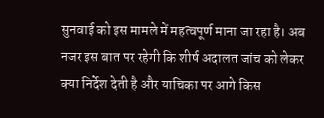सुनवाई को इस मामले में महत्वपूर्ण माना जा रहा है। अब नजर इस बात पर रहेगी कि शीर्ष अदालत जांच को लेकर क्या निर्देश देती है और याचिका पर आगे किस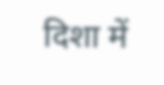दिशा में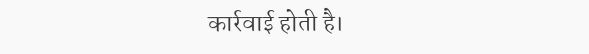कार्रवाई होती है।